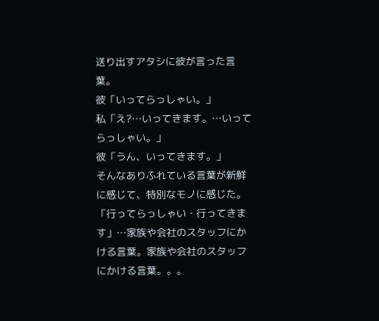送り出すアタシに彼が言った言葉。
彼「いってらっしゃい。」
私「え?…いってきます。…いってらっしゃい。」
彼「うん、いってきます。」
そんなありふれている言葉が新鮮に感じて、特別なモノに感じた。
「行ってらっしゃい・行ってきます」…家族や会社のスタッフにかける言葉。家族や会社のスタッフにかける言葉。。。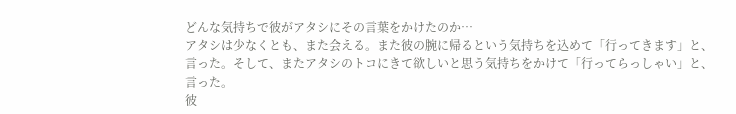どんな気持ちで彼がアタシにその言葉をかけたのか…
アタシは少なくとも、また会える。また彼の腕に帰るという気持ちを込めて「行ってきます」と、言った。そして、またアタシのトコにきて欲しいと思う気持ちをかけて「行ってらっしゃい」と、言った。
彼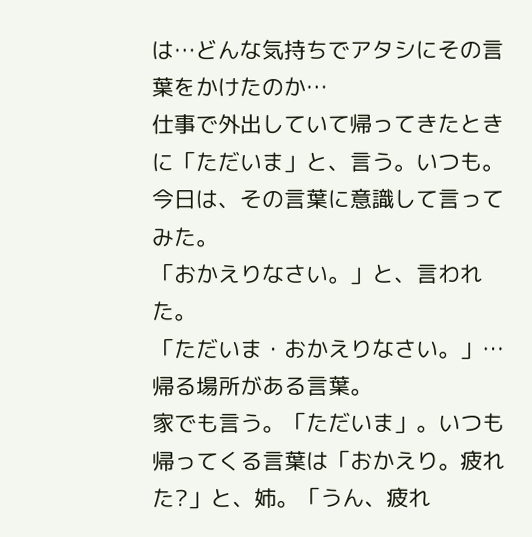は…どんな気持ちでアタシにその言葉をかけたのか…
仕事で外出していて帰ってきたときに「ただいま」と、言う。いつも。
今日は、その言葉に意識して言ってみた。
「おかえりなさい。」と、言われた。
「ただいま・おかえりなさい。」…帰る場所がある言葉。
家でも言う。「ただいま」。いつも帰ってくる言葉は「おかえり。疲れた?」と、姉。「うん、疲れ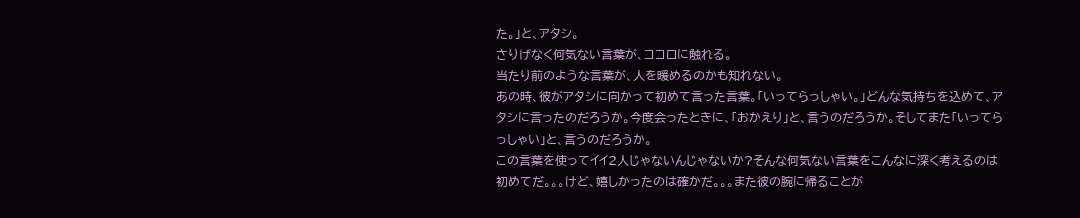た。」と、アタシ。
さりげなく何気ない言葉が、ココロに触れる。
当たり前のような言葉が、人を暖めるのかも知れない。
あの時、彼がアタシに向かって初めて言った言葉。「いってらっしゃい。」どんな気持ちを込めて、アタシに言ったのだろうか。今度会ったときに、「おかえり」と、言うのだろうか。そしてまた「いってらっしゃい」と、言うのだろうか。
この言葉を使ってイイ2人じゃないんじゃないか?そんな何気ない言葉をこんなに深く考えるのは初めてだ。。。けど、嬉しかったのは確かだ。。。また彼の腕に帰ることが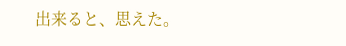出来ると、思えた。